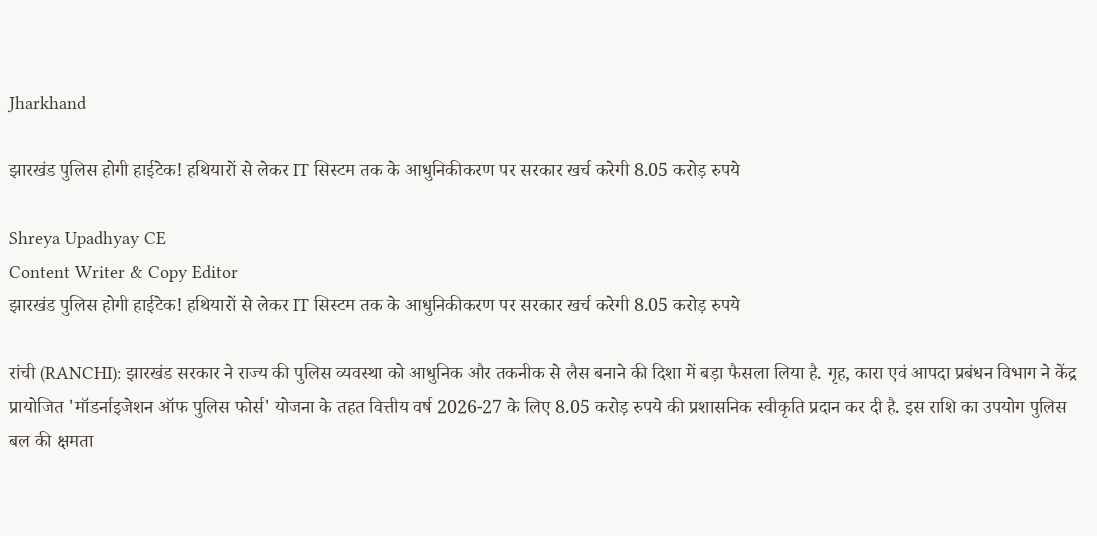Jharkhand

झारखंड पुलिस होगी हाईटेक! हथियारों से लेकर IT सिस्टम तक के आधुनिकीकरण पर सरकार खर्च करेगी 8.05 करोड़ रुपये

Shreya Upadhyay CE
Content Writer & Copy Editor
झारखंड पुलिस होगी हाईटेक! हथियारों से लेकर IT सिस्टम तक के आधुनिकीकरण पर सरकार खर्च करेगी 8.05 करोड़ रुपये

रांची (RANCHI): झारखंड सरकार ने राज्य की पुलिस व्यवस्था को आधुनिक और तकनीक से लैस बनाने की दिशा में बड़ा फैसला लिया है. गृह, कारा एवं आपदा प्रबंधन विभाग ने केंद्र प्रायोजित 'मॉडर्नाइजेशन ऑफ पुलिस फोर्स' योजना के तहत वित्तीय वर्ष 2026-27 के लिए 8.05 करोड़ रुपये की प्रशासनिक स्वीकृति प्रदान कर दी है. इस राशि का उपयोग पुलिस बल की क्षमता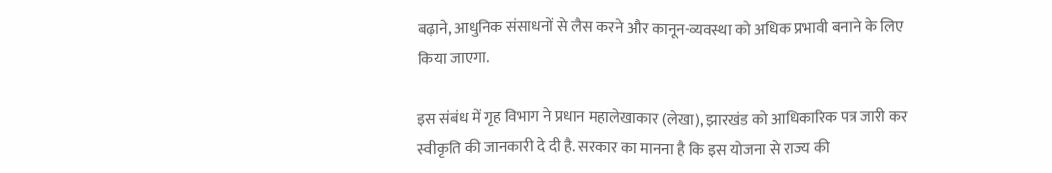बढ़ाने, आधुनिक संसाधनों से लैस करने और कानून-व्यवस्था को अधिक प्रभावी बनाने के लिए किया जाएगा.

इस संबंध में गृह विभाग ने प्रधान महालेखाकार (लेखा), झारखंड को आधिकारिक पत्र जारी कर स्वीकृति की जानकारी दे दी है. सरकार का मानना है कि इस योजना से राज्य की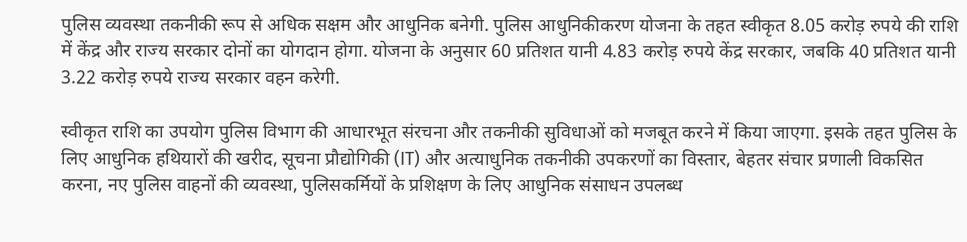पुलिस व्यवस्था तकनीकी रूप से अधिक सक्षम और आधुनिक बनेगी. पुलिस आधुनिकीकरण योजना के तहत स्वीकृत 8.05 करोड़ रुपये की राशि में केंद्र और राज्य सरकार दोनों का योगदान होगा. योजना के अनुसार 60 प्रतिशत यानी 4.83 करोड़ रुपये केंद्र सरकार, जबकि 40 प्रतिशत यानी 3.22 करोड़ रुपये राज्य सरकार वहन करेगी.

स्वीकृत राशि का उपयोग पुलिस विभाग की आधारभूत संरचना और तकनीकी सुविधाओं को मजबूत करने में किया जाएगा. इसके तहत पुलिस के लिए आधुनिक हथियारों की खरीद, सूचना प्रौद्योगिकी (IT) और अत्याधुनिक तकनीकी उपकरणों का विस्तार, बेहतर संचार प्रणाली विकसित करना, नए पुलिस वाहनों की व्यवस्था, पुलिसकर्मियों के प्रशिक्षण के लिए आधुनिक संसाधन उपलब्ध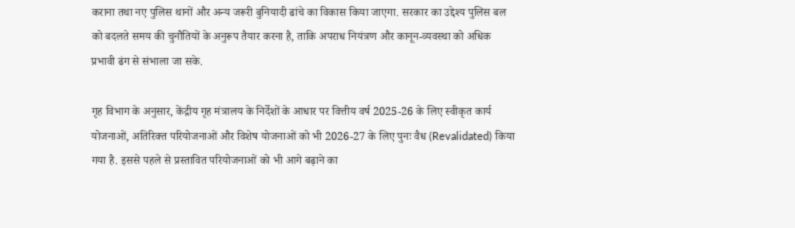कराना तथा नए पुलिस थानों और अन्य जरूरी बुनियादी ढांचे का विकास किया जाएगा. सरकार का उद्देश्य पुलिस बल को बदलते समय की चुनौतियों के अनुरूप तैयार करना है, ताकि अपराध नियंत्रण और कानून-व्यवस्था को अधिक प्रभावी ढंग से संभाला जा सके.

गृह विभाग के अनुसार, केंद्रीय गृह मंत्रालय के निर्देशों के आधार पर वित्तीय वर्ष 2025-26 के लिए स्वीकृत कार्य योजनाओं, अतिरिक्त परियोजनाओं और विशेष योजनाओं को भी 2026-27 के लिए पुनः वैध (Revalidated) किया गया है. इससे पहले से प्रस्तावित परियोजनाओं को भी आगे बढ़ाने का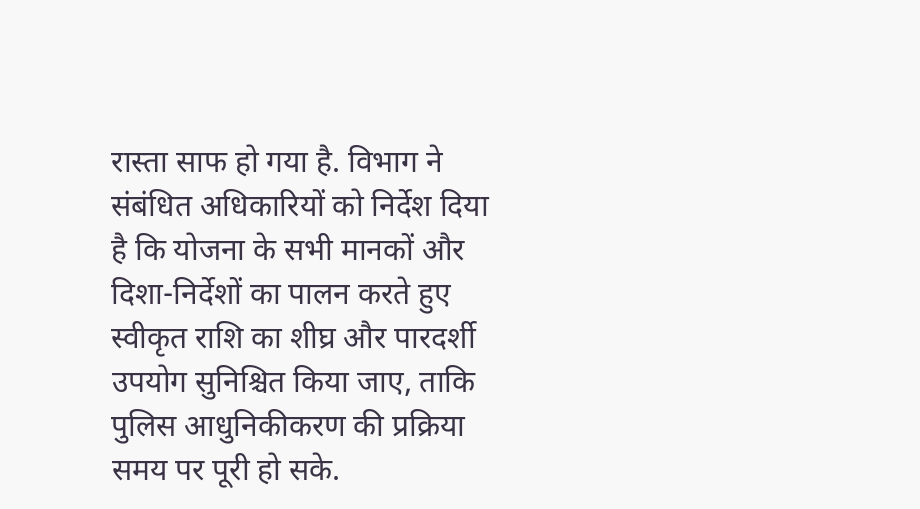रास्ता साफ हो गया है. विभाग ने संबंधित अधिकारियों को निर्देश दिया है कि योजना के सभी मानकों और दिशा-निर्देशों का पालन करते हुए स्वीकृत राशि का शीघ्र और पारदर्शी उपयोग सुनिश्चित किया जाए, ताकि पुलिस आधुनिकीकरण की प्रक्रिया समय पर पूरी हो सके.